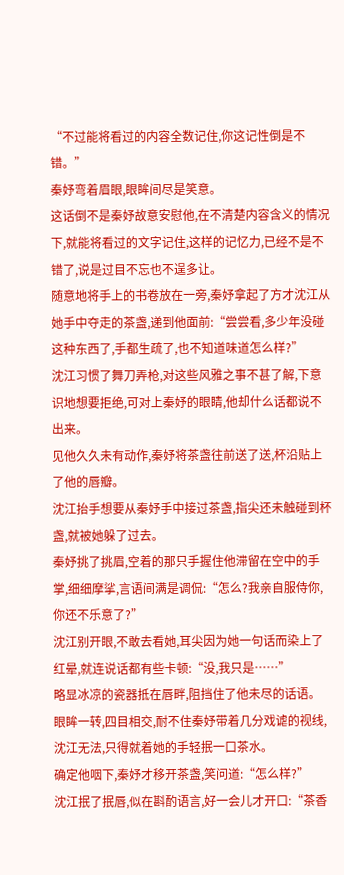“不过能将看过的内容全数记住,你这记性倒是不错。”
秦妤弯着眉眼,眼眸间尽是笑意。
这话倒不是秦妤故意安慰他,在不清楚内容含义的情况下,就能将看过的文字记住,这样的记忆力,已经不是不错了,说是过目不忘也不逞多让。
随意地将手上的书卷放在一旁,秦妤拿起了方才沈江从她手中夺走的茶盏,递到他面前:“尝尝看,多少年没碰这种东西了,手都生疏了,也不知道味道怎么样?”
沈江习惯了舞刀弄枪,对这些风雅之事不甚了解,下意识地想要拒绝,可对上秦妤的眼睛,他却什么话都说不出来。
见他久久未有动作,秦妤将茶盏往前送了送,杯沿贴上了他的唇瓣。
沈江抬手想要从秦妤手中接过茶盏,指尖还未触碰到杯盏,就被她躲了过去。
秦妤挑了挑眉,空着的那只手握住他滞留在空中的手掌,细细摩挲,言语间满是调侃:“怎么?我亲自服侍你,你还不乐意了?”
沈江别开眼,不敢去看她,耳尖因为她一句话而染上了红晕,就连说话都有些卡顿:“没,我只是……”
略显冰凉的瓷器抵在唇畔,阻挡住了他未尽的话语。
眼眸一转,四目相交,耐不住秦妤带着几分戏谑的视线,沈江无法,只得就着她的手轻抿一口茶水。
确定他咽下,秦妤才移开茶盏,笑问道:“怎么样?”
沈江抿了抿唇,似在斟酌语言,好一会儿才开口:“茶香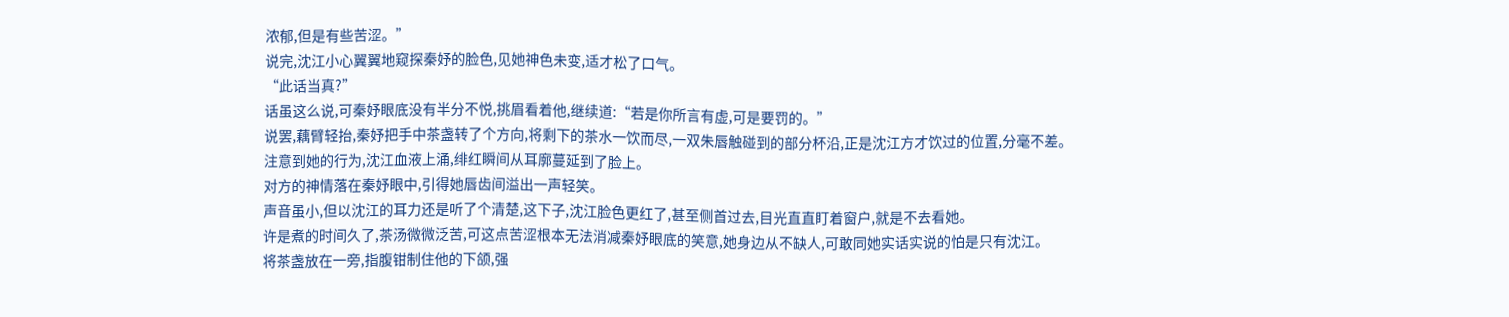浓郁,但是有些苦涩。”
说完,沈江小心翼翼地窥探秦妤的脸色,见她神色未变,适才松了口气。
“此话当真?”
话虽这么说,可秦妤眼底没有半分不悦,挑眉看着他,继续道:“若是你所言有虚,可是要罚的。”
说罢,藕臂轻抬,秦妤把手中茶盏转了个方向,将剩下的茶水一饮而尽,一双朱唇触碰到的部分杯沿,正是沈江方才饮过的位置,分毫不差。
注意到她的行为,沈江血液上涌,绯红瞬间从耳廓蔓延到了脸上。
对方的神情落在秦妤眼中,引得她唇齿间溢出一声轻笑。
声音虽小,但以沈江的耳力还是听了个清楚,这下子,沈江脸色更红了,甚至侧首过去,目光直直盯着窗户,就是不去看她。
许是煮的时间久了,茶汤微微泛苦,可这点苦涩根本无法消减秦妤眼底的笑意,她身边从不缺人,可敢同她实话实说的怕是只有沈江。
将茶盏放在一旁,指腹钳制住他的下颌,强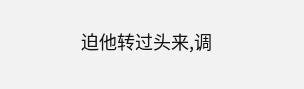迫他转过头来,调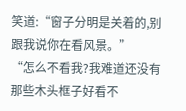笑道:“窗子分明是关着的,别跟我说你在看风景。”
“怎么不看我?我难道还没有那些木头框子好看不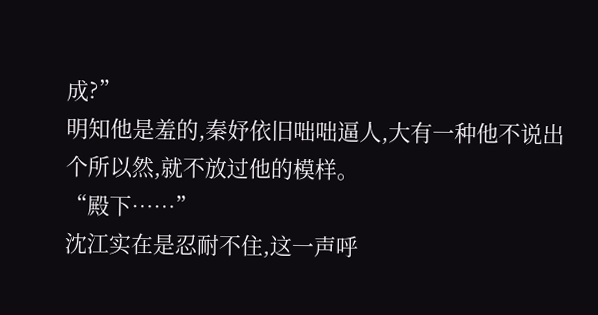成?”
明知他是羞的,秦妤依旧咄咄逼人,大有一种他不说出个所以然,就不放过他的模样。
“殿下……”
沈江实在是忍耐不住,这一声呼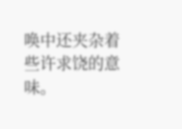唤中还夹杂着些许求饶的意味。